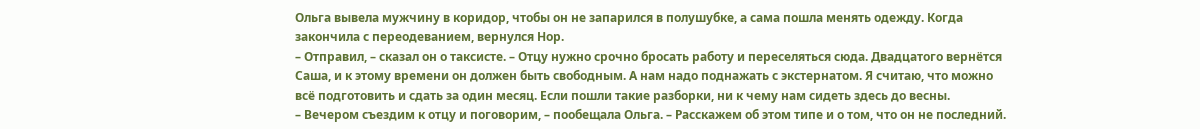Ольга вывела мужчину в коридор, чтобы он не запарился в полушубке, а сама пошла менять одежду. Когда закончила с переодеванием, вернулся Нор.
– Отправил, – сказал он о таксисте. – Отцу нужно срочно бросать работу и переселяться сюда. Двадцатого вернётся Саша, и к этому времени он должен быть свободным. А нам надо поднажать с экстернатом. Я считаю, что можно всё подготовить и сдать за один месяц. Если пошли такие разборки, ни к чему нам сидеть здесь до весны.
– Вечером съездим к отцу и поговорим, – пообещала Ольга. – Расскажем об этом типе и о том, что он не последний.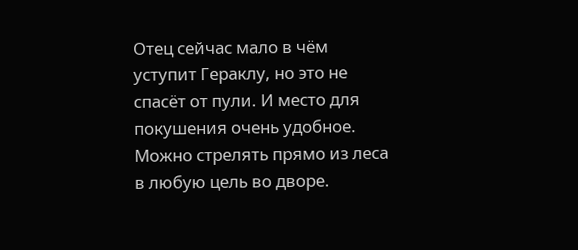Отец сейчас мало в чём уступит Гераклу, но это не спасёт от пули. И место для покушения очень удобное. Можно стрелять прямо из леса в любую цель во дворе.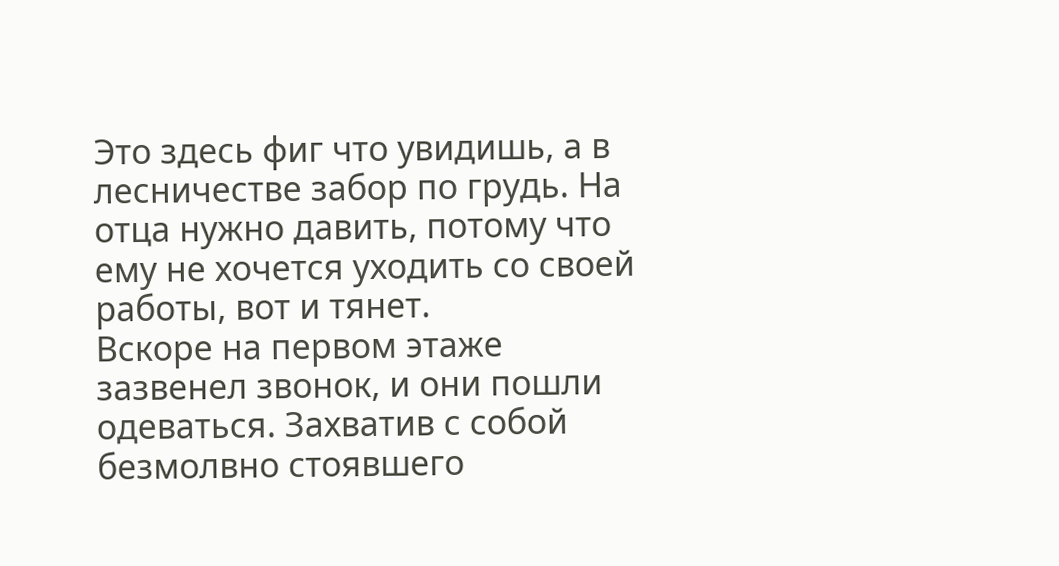Это здесь фиг что увидишь, а в лесничестве забор по грудь. На отца нужно давить, потому что ему не хочется уходить со своей работы, вот и тянет.
Вскоре на первом этаже зазвенел звонок, и они пошли одеваться. Захватив с собой безмолвно стоявшего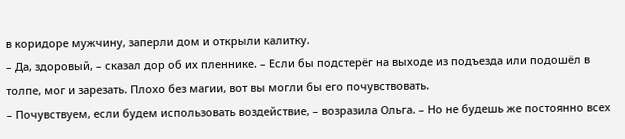в коридоре мужчину, заперли дом и открыли калитку.
– Да, здоровый, – сказал дор об их пленнике. – Если бы подстерёг на выходе из подъезда или подошёл в толпе, мог и зарезать. Плохо без магии, вот вы могли бы его почувствовать.
– Почувствуем, если будем использовать воздействие, – возразила Ольга. – Но не будешь же постоянно всех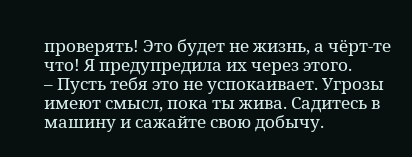проверять! Это будет не жизнь, а чёрт-те что! Я предупредила их через этого.
– Пусть тебя это не успокаивает. Угрозы имеют смысл, пока ты жива. Садитесь в машину и сажайте свою добычу.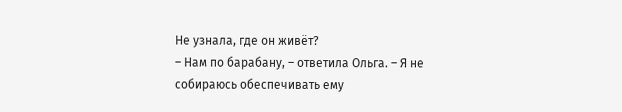Не узнала, где он живёт?
– Нам по барабану, – ответила Ольга. – Я не собираюсь обеспечивать ему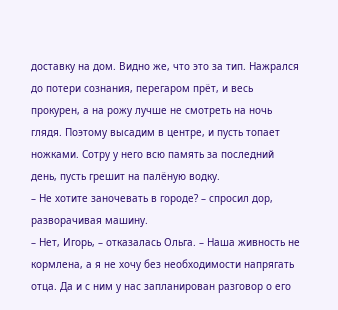доставку на дом. Видно же, что это за тип. Нажрался до потери сознания, перегаром прёт, и весь прокурен, а на рожу лучше не смотреть на ночь глядя. Поэтому высадим в центре, и пусть топает ножками. Сотру у него всю память за последний день, пусть грешит на палёную водку.
– Не хотите заночевать в городе? – спросил дор, разворачивая машину.
– Нет, Игорь, – отказалась Ольга. – Наша живность не кормлена, а я не хочу без необходимости напрягать отца. Да и с ним у нас запланирован разговор о его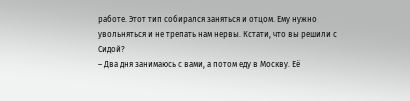работе. Этот тип собирался заняться и отцом. Ему нужно увольняться и не трепать нам нервы. Кстати, что вы решили с Сидой?
– Два дня занимаюсь с вами, а потом еду в Москву. Её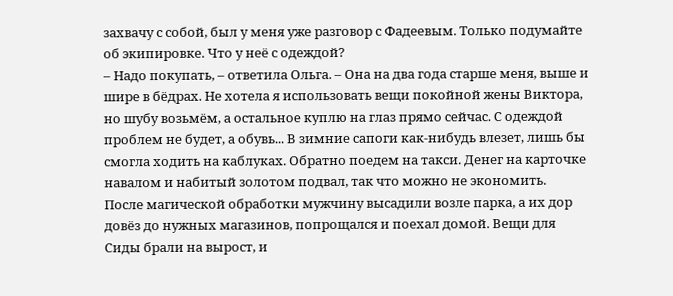захвачу с собой, был у меня уже разговор с Фадеевым. Только подумайте об экипировке. Что у неё с одеждой?
– Надо покупать, – ответила Ольга. – Она на два года старше меня, выше и шире в бёдрах. Не хотела я использовать вещи покойной жены Виктора, но шубу возьмём, а остальное куплю на глаз прямо сейчас. С одеждой проблем не будет, а обувь... В зимние сапоги как-нибудь влезет, лишь бы смогла ходить на каблуках. Обратно поедем на такси. Денег на карточке навалом и набитый золотом подвал, так что можно не экономить.
После магической обработки мужчину высадили возле парка, а их дор довёз до нужных магазинов, попрощался и поехал домой. Вещи для Сиды брали на вырост, и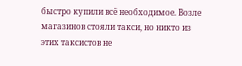быстро купили всё необходимое. Возле магазинов стояли такси, но никто из этих таксистов не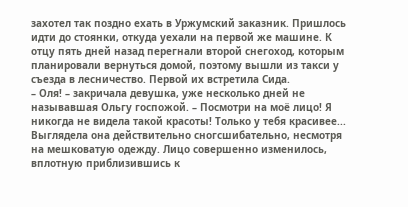захотел так поздно ехать в Уржумский заказник. Пришлось идти до стоянки, откуда уехали на первой же машине. К отцу пять дней назад перегнали второй снегоход, которым планировали вернуться домой, поэтому вышли из такси у съезда в лесничество. Первой их встретила Сида.
– Оля! – закричала девушка, уже несколько дней не называвшая Ольгу госпожой. – Посмотри на моё лицо! Я никогда не видела такой красоты! Только у тебя красивее...
Выглядела она действительно сногсшибательно, несмотря на мешковатую одежду. Лицо совершенно изменилось, вплотную приблизившись к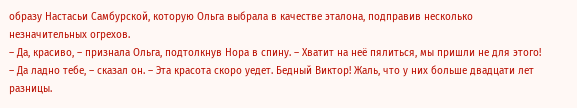образу Настасьи Самбурской, которую Ольга выбрала в качестве эталона, подправив несколько незначительных огрехов.
– Да, красиво, – признала Ольга, подтолкнув Нора в спину. – Хватит на неё пялиться, мы пришли не для этого!
– Да ладно тебе, – сказал он. – Эта красота скоро уедет. Бедный Виктор! Жаль, что у них больше двадцати лет разницы.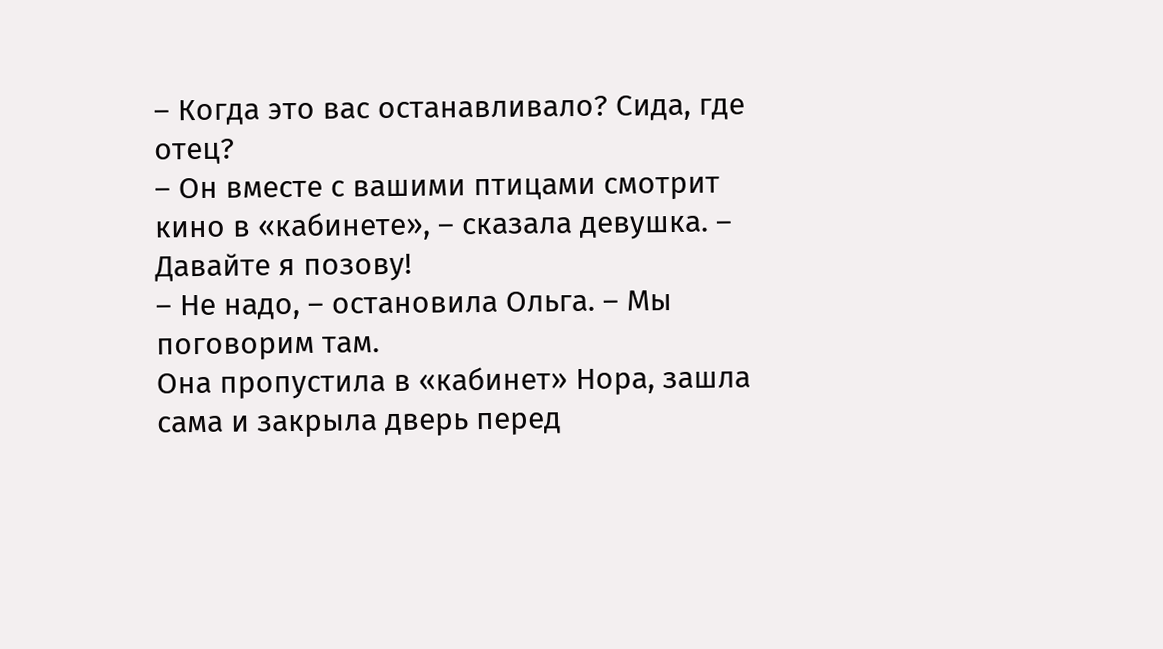– Когда это вас останавливало? Сида, где отец?
– Он вместе с вашими птицами смотрит кино в «кабинете», – сказала девушка. – Давайте я позову!
– Не надо, – остановила Ольга. – Мы поговорим там.
Она пропустила в «кабинет» Нора, зашла сама и закрыла дверь перед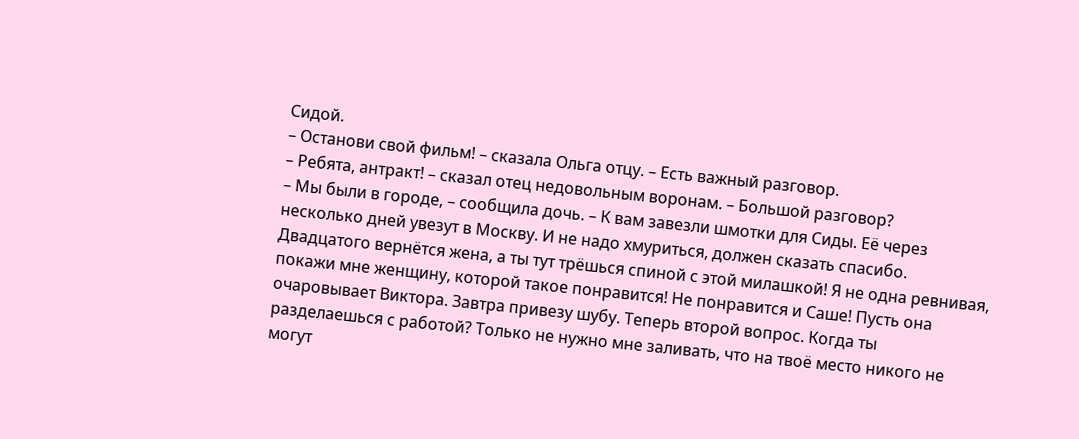Сидой.
– Останови свой фильм! – сказала Ольга отцу. – Есть важный разговор.
– Ребята, антракт! – сказал отец недовольным воронам. – Большой разговор?
– Мы были в городе, – сообщила дочь. – К вам завезли шмотки для Сиды. Её через несколько дней увезут в Москву. И не надо хмуриться, должен сказать спасибо. Двадцатого вернётся жена, а ты тут трёшься спиной с этой милашкой! Я не одна ревнивая, покажи мне женщину, которой такое понравится! Не понравится и Саше! Пусть она очаровывает Виктора. Завтра привезу шубу. Теперь второй вопрос. Когда ты разделаешься с работой? Только не нужно мне заливать, что на твоё место никого не могут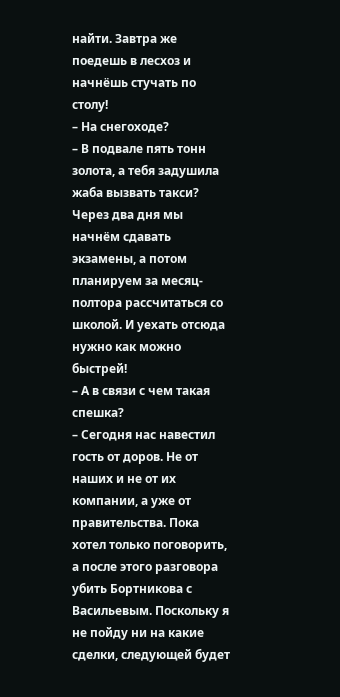найти. Завтра же поедешь в лесхоз и начнёшь стучать по столу!
– На снегоходе?
– В подвале пять тонн золота, а тебя задушила жаба вызвать такси? Через два дня мы начнём сдавать экзамены, а потом планируем за месяц-полтора рассчитаться со школой. И уехать отсюда нужно как можно быстрей!
– А в связи с чем такая спешка?
– Сегодня нас навестил гость от доров. Не от наших и не от их компании, а уже от правительства. Пока хотел только поговорить, а после этого разговора убить Бортникова с Васильевым. Поскольку я не пойду ни на какие сделки, следующей будет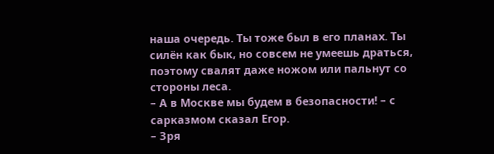наша очередь. Ты тоже был в его планах. Ты силён как бык, но совсем не умеешь драться, поэтому свалят даже ножом или пальнут со стороны леса.
– А в Москве мы будем в безопасности! – с сарказмом сказал Егор.
– Зря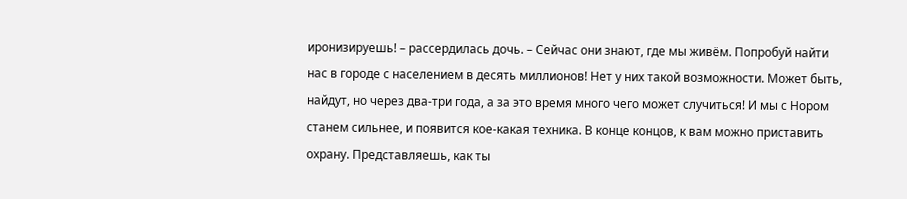иронизируешь! – рассердилась дочь. – Сейчас они знают, где мы живём. Попробуй найти нас в городе с населением в десять миллионов! Нет у них такой возможности. Может быть, найдут, но через два-три года, а за это время много чего может случиться! И мы с Нором станем сильнее, и появится кое-какая техника. В конце концов, к вам можно приставить охрану. Представляешь, как ты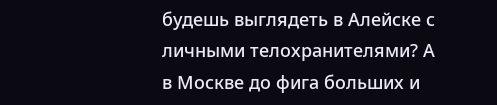будешь выглядеть в Алейске с личными телохранителями? А в Москве до фига больших и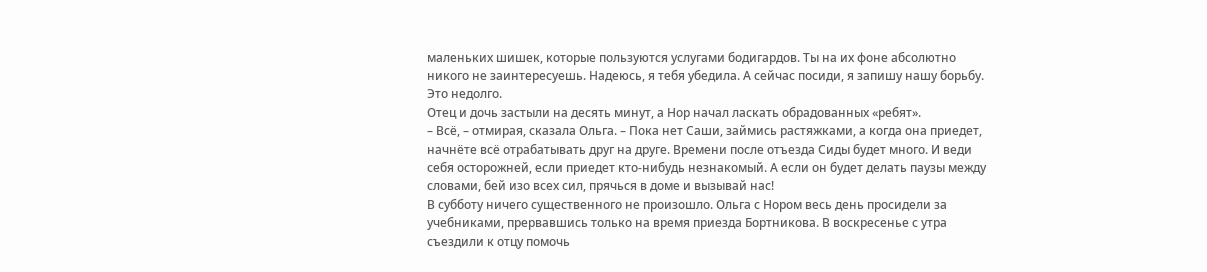маленьких шишек, которые пользуются услугами бодигардов. Ты на их фоне абсолютно никого не заинтересуешь. Надеюсь, я тебя убедила. А сейчас посиди, я запишу нашу борьбу. Это недолго.
Отец и дочь застыли на десять минут, а Нор начал ласкать обрадованных «ребят».
– Всё, – отмирая, сказала Ольга. – Пока нет Саши, займись растяжками, а когда она приедет, начнёте всё отрабатывать друг на друге. Времени после отъезда Сиды будет много. И веди себя осторожней, если приедет кто-нибудь незнакомый. А если он будет делать паузы между словами, бей изо всех сил, прячься в доме и вызывай нас!
В субботу ничего существенного не произошло. Ольга с Нором весь день просидели за учебниками, прервавшись только на время приезда Бортникова. В воскресенье с утра съездили к отцу помочь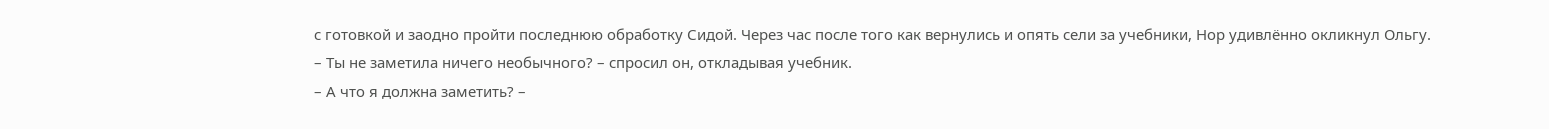с готовкой и заодно пройти последнюю обработку Сидой. Через час после того как вернулись и опять сели за учебники, Нор удивлённо окликнул Ольгу.
– Ты не заметила ничего необычного? – спросил он, откладывая учебник.
– А что я должна заметить? –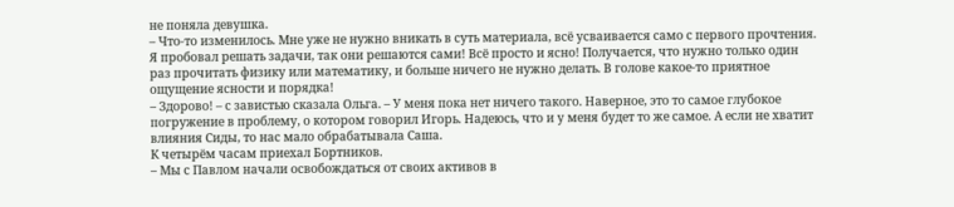не поняла девушка.
– Что-то изменилось. Мне уже не нужно вникать в суть материала, всё усваивается само с первого прочтения. Я пробовал решать задачи, так они решаются сами! Всё просто и ясно! Получается, что нужно только один раз прочитать физику или математику, и больше ничего не нужно делать. В голове какое-то приятное ощущение ясности и порядка!
– Здорово! – с завистью сказала Ольга. – У меня пока нет ничего такого. Наверное, это то самое глубокое погружение в проблему, о котором говорил Игорь. Надеюсь, что и у меня будет то же самое. А если не хватит влияния Сиды, то нас мало обрабатывала Саша.
К четырём часам приехал Бортников.
– Мы с Павлом начали освобождаться от своих активов в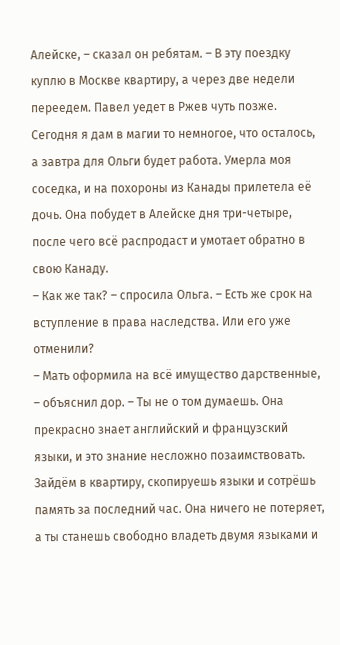Алейске, – сказал он ребятам. – В эту поездку куплю в Москве квартиру, а через две недели переедем. Павел уедет в Ржев чуть позже. Сегодня я дам в магии то немногое, что осталось, а завтра для Ольги будет работа. Умерла моя соседка, и на похороны из Канады прилетела её дочь. Она побудет в Алейске дня три-четыре, после чего всё распродаст и умотает обратно в свою Канаду.
– Как же так? – спросила Ольга. – Есть же срок на вступление в права наследства. Или его уже отменили?
– Мать оформила на всё имущество дарственные, – объяснил дор. – Ты не о том думаешь. Она прекрасно знает английский и французский языки, и это знание несложно позаимствовать. Зайдём в квартиру, скопируешь языки и сотрёшь память за последний час. Она ничего не потеряет, а ты станешь свободно владеть двумя языками и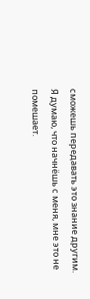сможешь передавать это знание другим. Я думаю, что начнёшь с меня, мне это не помешает.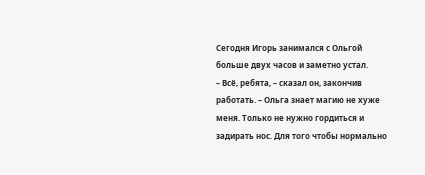Сегодня Игорь занимался с Ольгой больше двух часов и заметно устал.
– Всё, ребята, – сказал он, закончив работать. – Ольга знает магию не хуже меня. Только не нужно гордиться и задирать нос. Для того чтобы нормально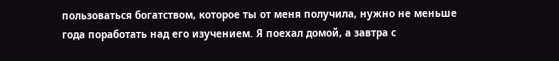пользоваться богатством, которое ты от меня получила, нужно не меньше года поработать над его изучением. Я поехал домой, а завтра с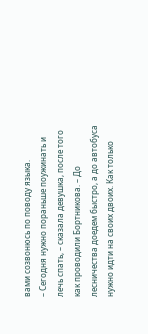вами созвонюсь по поводу языка.
– Сегодня нужно пораньше поужинать и лечь спать, – сказала девушка, после того как проводили Бортникова. – До лесничества доедем быстро, а до автобуса нужно идти на своих двоих. Как только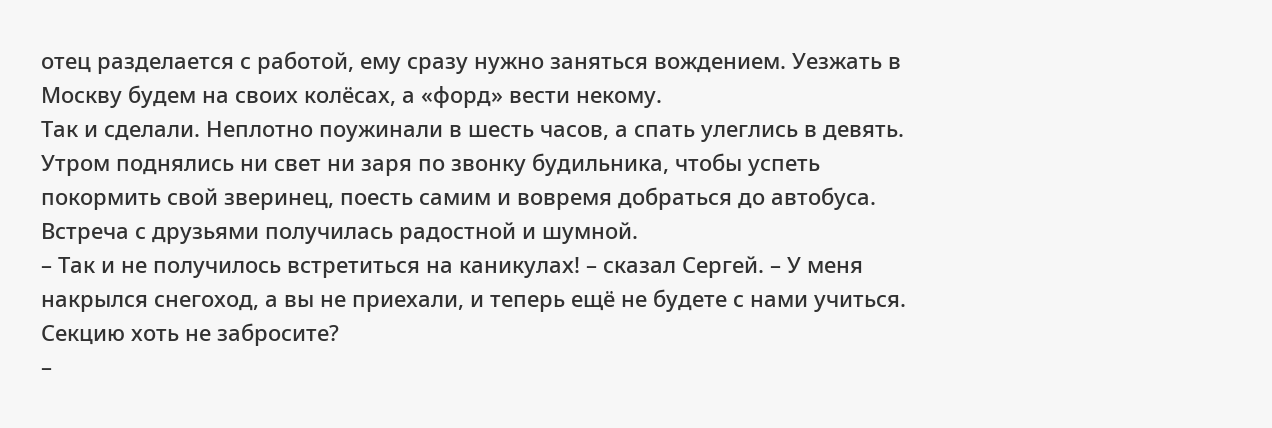отец разделается с работой, ему сразу нужно заняться вождением. Уезжать в Москву будем на своих колёсах, а «форд» вести некому.
Так и сделали. Неплотно поужинали в шесть часов, а спать улеглись в девять. Утром поднялись ни свет ни заря по звонку будильника, чтобы успеть покормить свой зверинец, поесть самим и вовремя добраться до автобуса. Встреча с друзьями получилась радостной и шумной.
– Так и не получилось встретиться на каникулах! – сказал Сергей. – У меня накрылся снегоход, а вы не приехали, и теперь ещё не будете с нами учиться. Секцию хоть не забросите?
–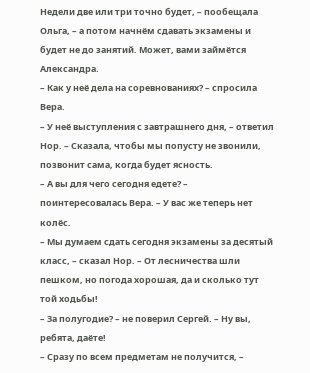Недели две или три точно будет, – пообещала Ольга, – а потом начнём сдавать экзамены и будет не до занятий. Может, вами займётся Александра.
– Как у неё дела на соревнованиях? – спросила Вера.
– У неё выступления с завтрашнего дня, – ответил Нор. – Сказала, чтобы мы попусту не звонили, позвонит сама, когда будет ясность.
– А вы для чего сегодня едете? – поинтересовалась Вера. – У вас же теперь нет колёс.
– Мы думаем сдать сегодня экзамены за десятый класс, – сказал Нор. – От лесничества шли пешком, но погода хорошая, да и сколько тут той ходьбы!
– За полугодие? – не поверил Сергей. – Ну вы, ребята, даёте!
– Сразу по всем предметам не получится, –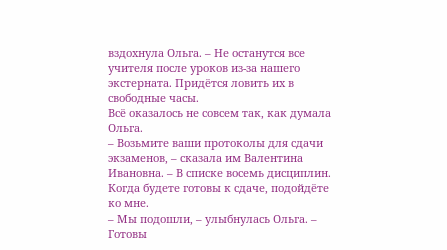вздохнула Ольга. – Не останутся все учителя после уроков из-за нашего экстерната. Придётся ловить их в свободные часы.
Всё оказалось не совсем так, как думала Ольга.
– Возьмите ваши протоколы для сдачи экзаменов, – сказала им Валентина Ивановна. – В списке восемь дисциплин. Когда будете готовы к сдаче, подойдёте ко мне.
– Мы подошли, – улыбнулась Ольга. – Готовы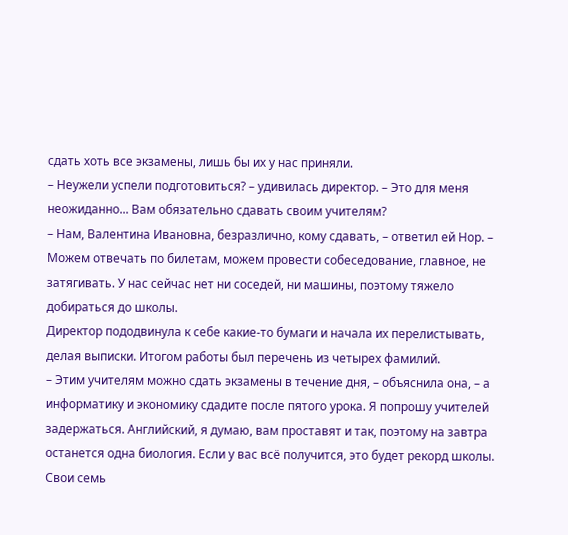сдать хоть все экзамены, лишь бы их у нас приняли.
– Неужели успели подготовиться? – удивилась директор. – Это для меня неожиданно... Вам обязательно сдавать своим учителям?
– Нам, Валентина Ивановна, безразлично, кому сдавать, – ответил ей Нор. – Можем отвечать по билетам, можем провести собеседование, главное, не затягивать. У нас сейчас нет ни соседей, ни машины, поэтому тяжело добираться до школы.
Директор пододвинула к себе какие-то бумаги и начала их перелистывать, делая выписки. Итогом работы был перечень из четырех фамилий.
– Этим учителям можно сдать экзамены в течение дня, – объяснила она, – а информатику и экономику сдадите после пятого урока. Я попрошу учителей задержаться. Английский, я думаю, вам проставят и так, поэтому на завтра останется одна биология. Если у вас всё получится, это будет рекорд школы.
Свои семь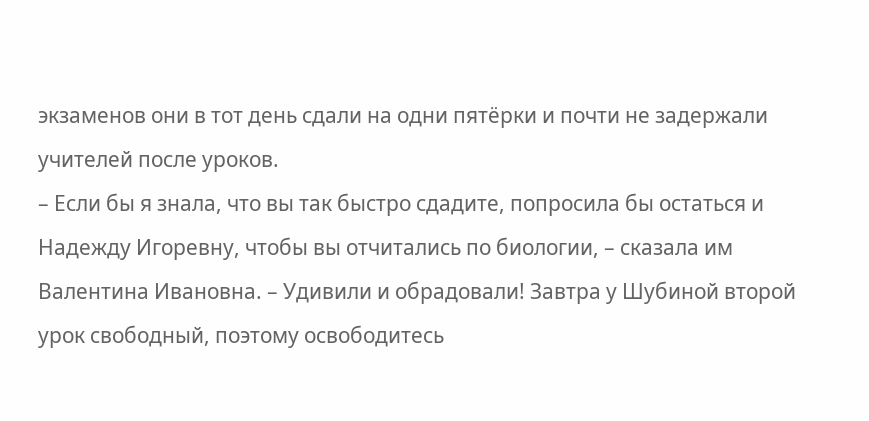экзаменов они в тот день сдали на одни пятёрки и почти не задержали учителей после уроков.
– Если бы я знала, что вы так быстро сдадите, попросила бы остаться и Надежду Игоревну, чтобы вы отчитались по биологии, – сказала им Валентина Ивановна. – Удивили и обрадовали! Завтра у Шубиной второй урок свободный, поэтому освободитесь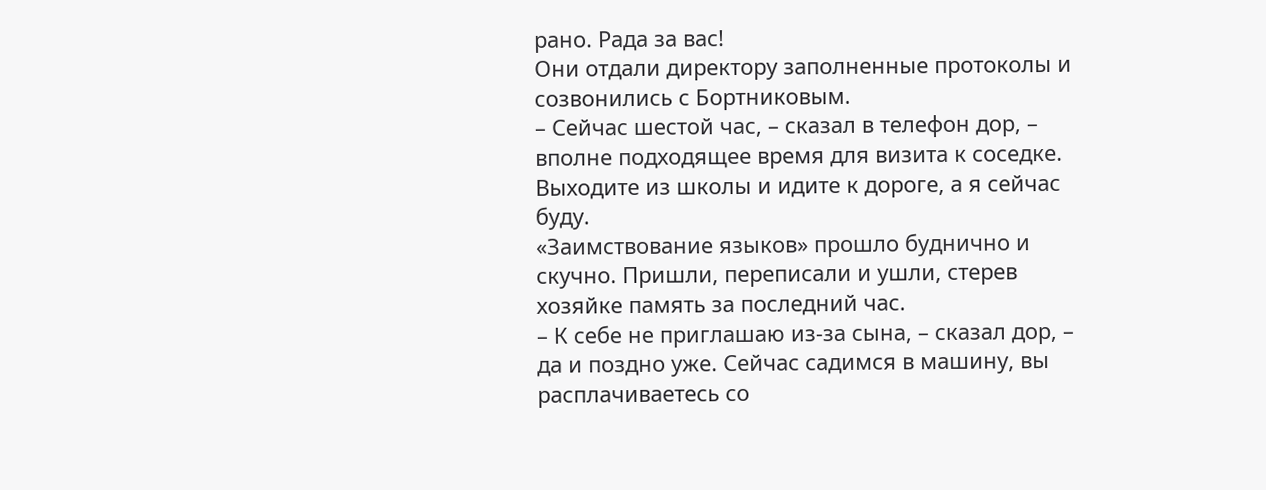рано. Рада за вас!
Они отдали директору заполненные протоколы и созвонились с Бортниковым.
– Сейчас шестой час, – сказал в телефон дор, – вполне подходящее время для визита к соседке. Выходите из школы и идите к дороге, а я сейчас буду.
«Заимствование языков» прошло буднично и скучно. Пришли, переписали и ушли, стерев хозяйке память за последний час.
– К себе не приглашаю из-за сына, – сказал дор, – да и поздно уже. Сейчас садимся в машину, вы расплачиваетесь со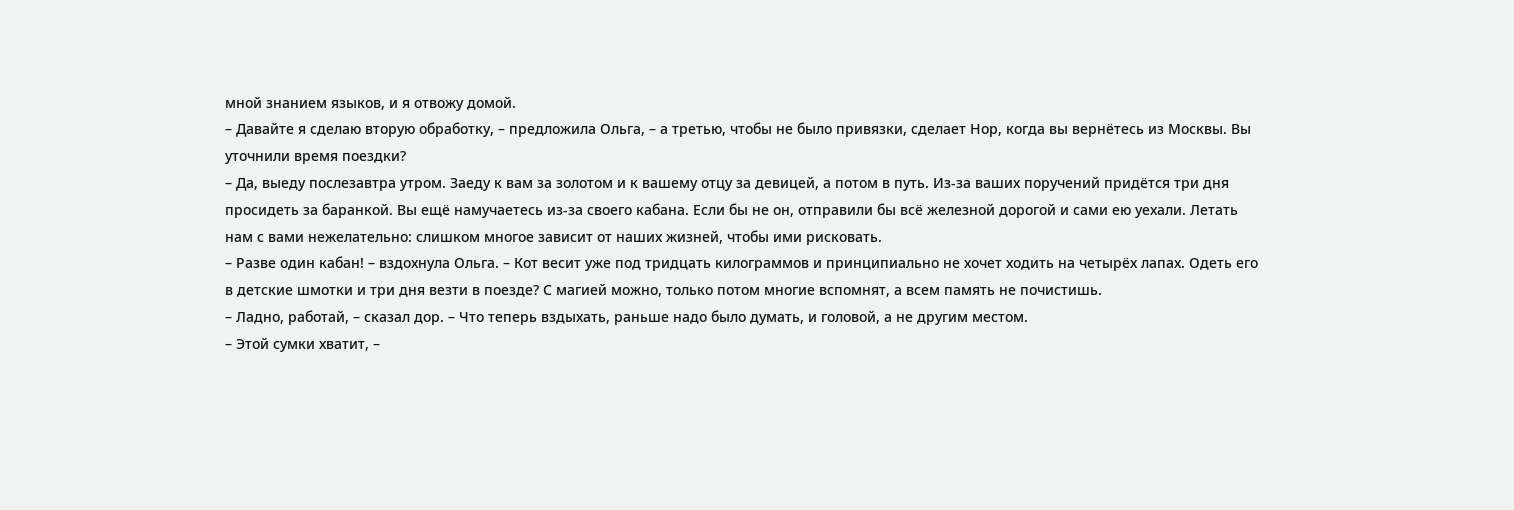мной знанием языков, и я отвожу домой.
– Давайте я сделаю вторую обработку, – предложила Ольга, – а третью, чтобы не было привязки, сделает Нор, когда вы вернётесь из Москвы. Вы уточнили время поездки?
– Да, выеду послезавтра утром. Заеду к вам за золотом и к вашему отцу за девицей, а потом в путь. Из-за ваших поручений придётся три дня просидеть за баранкой. Вы ещё намучаетесь из-за своего кабана. Если бы не он, отправили бы всё железной дорогой и сами ею уехали. Летать нам с вами нежелательно: слишком многое зависит от наших жизней, чтобы ими рисковать.
– Разве один кабан! – вздохнула Ольга. – Кот весит уже под тридцать килограммов и принципиально не хочет ходить на четырёх лапах. Одеть его в детские шмотки и три дня везти в поезде? С магией можно, только потом многие вспомнят, а всем память не почистишь.
– Ладно, работай, – сказал дор. – Что теперь вздыхать, раньше надо было думать, и головой, а не другим местом.
– Этой сумки хватит, –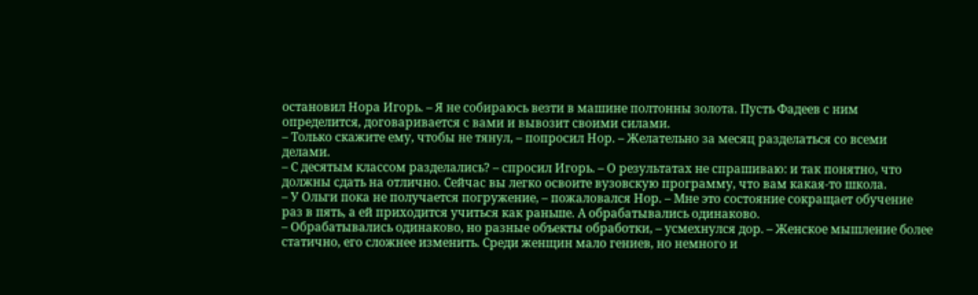остановил Нора Игорь. – Я не собираюсь везти в машине полтонны золота. Пусть Фадеев с ним определится, договаривается с вами и вывозит своими силами.
– Только скажите ему, чтобы не тянул, – попросил Нор. – Желательно за месяц разделаться со всеми делами.
– С десятым классом разделались? – спросил Игорь. – О результатах не спрашиваю: и так понятно, что должны сдать на отлично. Сейчас вы легко освоите вузовскую программу, что вам какая-то школа.
– У Ольги пока не получается погружение, – пожаловался Нор. – Мне это состояние сокращает обучение раз в пять, а ей приходится учиться как раньше. А обрабатывались одинаково.
– Обрабатывались одинаково, но разные объекты обработки, – усмехнулся дор. – Женское мышление более статично, его сложнее изменить. Среди женщин мало гениев, но немного и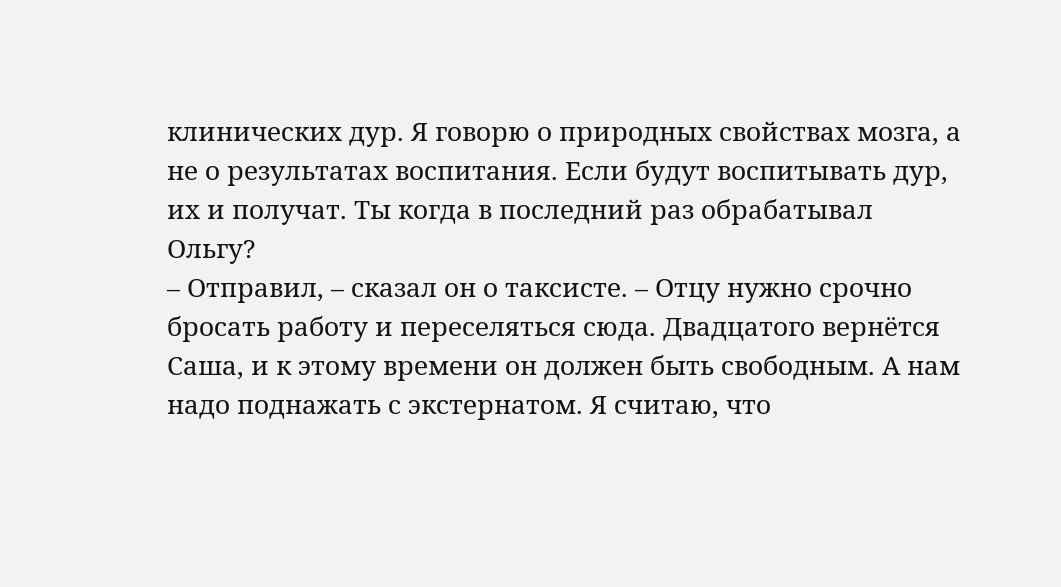клинических дур. Я говорю о природных свойствах мозга, а не о результатах воспитания. Если будут воспитывать дур, их и получат. Ты когда в последний раз обрабатывал Ольгу?
– Отправил, – сказал он о таксисте. – Отцу нужно срочно бросать работу и переселяться сюда. Двадцатого вернётся Саша, и к этому времени он должен быть свободным. А нам надо поднажать с экстернатом. Я считаю, что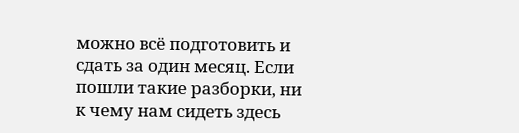можно всё подготовить и сдать за один месяц. Если пошли такие разборки, ни к чему нам сидеть здесь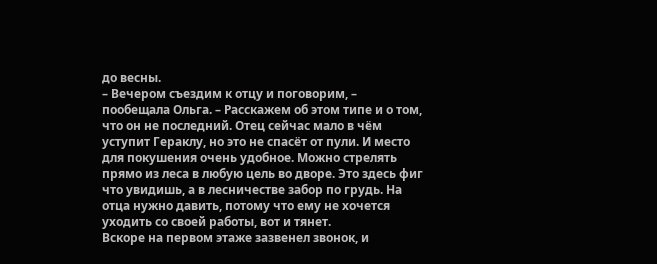до весны.
– Вечером съездим к отцу и поговорим, – пообещала Ольга. – Расскажем об этом типе и о том, что он не последний. Отец сейчас мало в чём уступит Гераклу, но это не спасёт от пули. И место для покушения очень удобное. Можно стрелять прямо из леса в любую цель во дворе. Это здесь фиг что увидишь, а в лесничестве забор по грудь. На отца нужно давить, потому что ему не хочется уходить со своей работы, вот и тянет.
Вскоре на первом этаже зазвенел звонок, и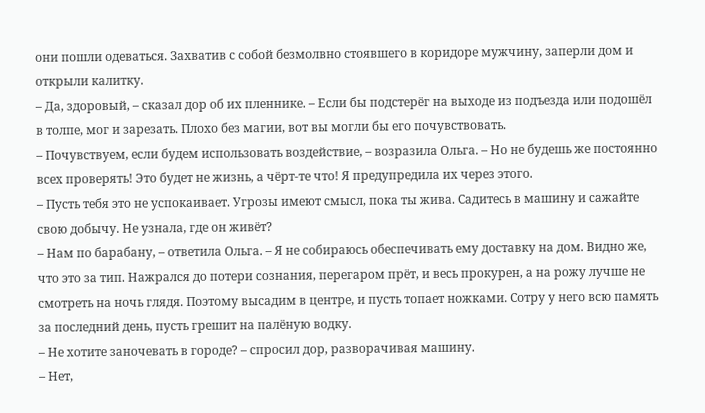они пошли одеваться. Захватив с собой безмолвно стоявшего в коридоре мужчину, заперли дом и открыли калитку.
– Да, здоровый, – сказал дор об их пленнике. – Если бы подстерёг на выходе из подъезда или подошёл в толпе, мог и зарезать. Плохо без магии, вот вы могли бы его почувствовать.
– Почувствуем, если будем использовать воздействие, – возразила Ольга. – Но не будешь же постоянно всех проверять! Это будет не жизнь, а чёрт-те что! Я предупредила их через этого.
– Пусть тебя это не успокаивает. Угрозы имеют смысл, пока ты жива. Садитесь в машину и сажайте свою добычу. Не узнала, где он живёт?
– Нам по барабану, – ответила Ольга. – Я не собираюсь обеспечивать ему доставку на дом. Видно же, что это за тип. Нажрался до потери сознания, перегаром прёт, и весь прокурен, а на рожу лучше не смотреть на ночь глядя. Поэтому высадим в центре, и пусть топает ножками. Сотру у него всю память за последний день, пусть грешит на палёную водку.
– Не хотите заночевать в городе? – спросил дор, разворачивая машину.
– Нет,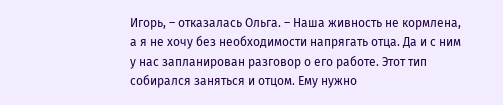Игорь, – отказалась Ольга. – Наша живность не кормлена, а я не хочу без необходимости напрягать отца. Да и с ним у нас запланирован разговор о его работе. Этот тип собирался заняться и отцом. Ему нужно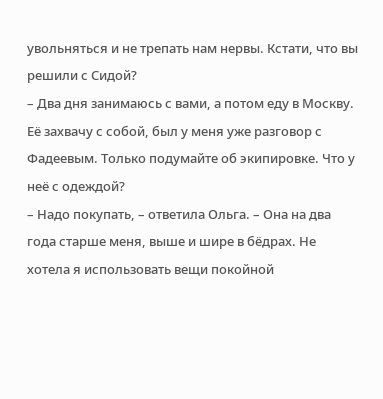увольняться и не трепать нам нервы. Кстати, что вы решили с Сидой?
– Два дня занимаюсь с вами, а потом еду в Москву. Её захвачу с собой, был у меня уже разговор с Фадеевым. Только подумайте об экипировке. Что у неё с одеждой?
– Надо покупать, – ответила Ольга. – Она на два года старше меня, выше и шире в бёдрах. Не хотела я использовать вещи покойной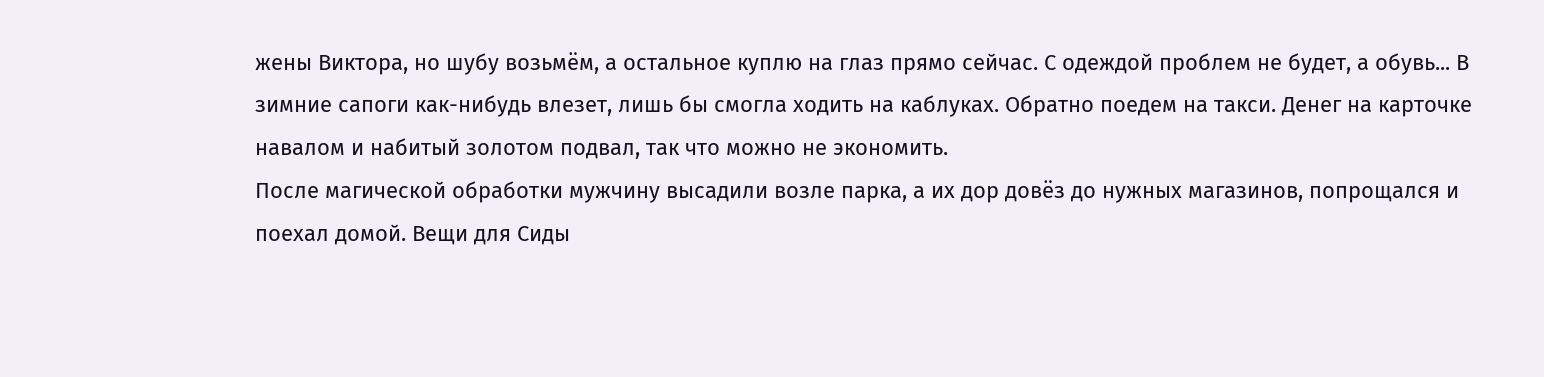жены Виктора, но шубу возьмём, а остальное куплю на глаз прямо сейчас. С одеждой проблем не будет, а обувь... В зимние сапоги как-нибудь влезет, лишь бы смогла ходить на каблуках. Обратно поедем на такси. Денег на карточке навалом и набитый золотом подвал, так что можно не экономить.
После магической обработки мужчину высадили возле парка, а их дор довёз до нужных магазинов, попрощался и поехал домой. Вещи для Сиды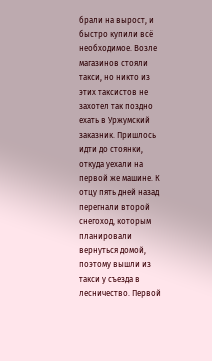брали на вырост, и быстро купили всё необходимое. Возле магазинов стояли такси, но никто из этих таксистов не захотел так поздно ехать в Уржумский заказник. Пришлось идти до стоянки, откуда уехали на первой же машине. К отцу пять дней назад перегнали второй снегоход, которым планировали вернуться домой, поэтому вышли из такси у съезда в лесничество. Первой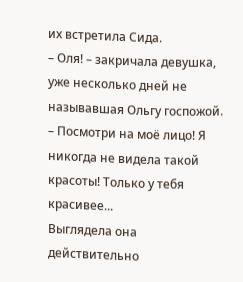их встретила Сида.
– Оля! – закричала девушка, уже несколько дней не называвшая Ольгу госпожой. – Посмотри на моё лицо! Я никогда не видела такой красоты! Только у тебя красивее...
Выглядела она действительно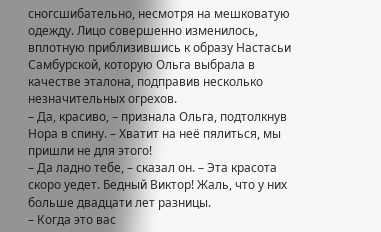сногсшибательно, несмотря на мешковатую одежду. Лицо совершенно изменилось, вплотную приблизившись к образу Настасьи Самбурской, которую Ольга выбрала в качестве эталона, подправив несколько незначительных огрехов.
– Да, красиво, – признала Ольга, подтолкнув Нора в спину. – Хватит на неё пялиться, мы пришли не для этого!
– Да ладно тебе, – сказал он. – Эта красота скоро уедет. Бедный Виктор! Жаль, что у них больше двадцати лет разницы.
– Когда это вас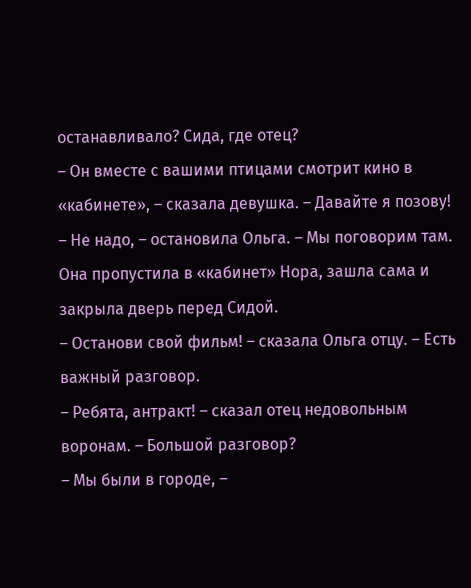останавливало? Сида, где отец?
– Он вместе с вашими птицами смотрит кино в «кабинете», – сказала девушка. – Давайте я позову!
– Не надо, – остановила Ольга. – Мы поговорим там.
Она пропустила в «кабинет» Нора, зашла сама и закрыла дверь перед Сидой.
– Останови свой фильм! – сказала Ольга отцу. – Есть важный разговор.
– Ребята, антракт! – сказал отец недовольным воронам. – Большой разговор?
– Мы были в городе, –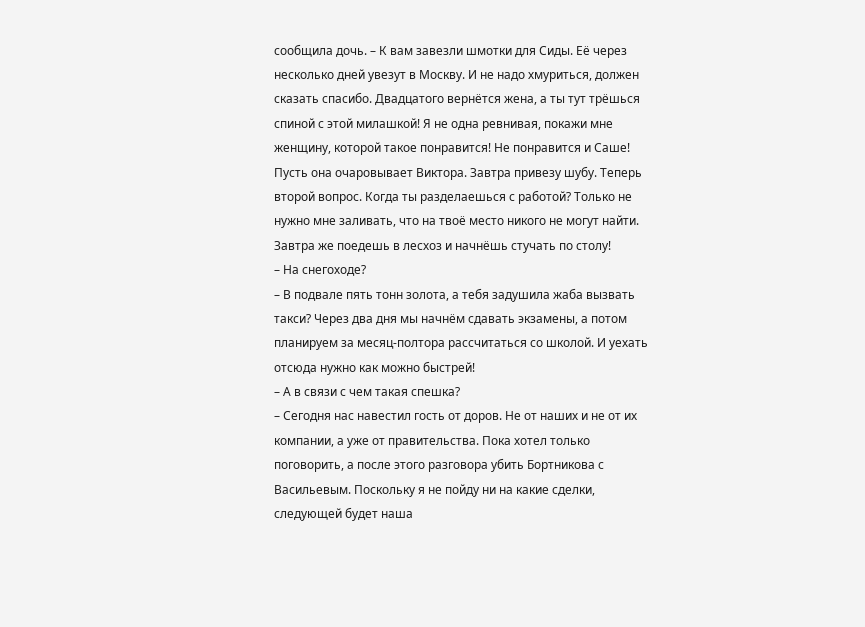сообщила дочь. – К вам завезли шмотки для Сиды. Её через несколько дней увезут в Москву. И не надо хмуриться, должен сказать спасибо. Двадцатого вернётся жена, а ты тут трёшься спиной с этой милашкой! Я не одна ревнивая, покажи мне женщину, которой такое понравится! Не понравится и Саше! Пусть она очаровывает Виктора. Завтра привезу шубу. Теперь второй вопрос. Когда ты разделаешься с работой? Только не нужно мне заливать, что на твоё место никого не могут найти. Завтра же поедешь в лесхоз и начнёшь стучать по столу!
– На снегоходе?
– В подвале пять тонн золота, а тебя задушила жаба вызвать такси? Через два дня мы начнём сдавать экзамены, а потом планируем за месяц-полтора рассчитаться со школой. И уехать отсюда нужно как можно быстрей!
– А в связи с чем такая спешка?
– Сегодня нас навестил гость от доров. Не от наших и не от их компании, а уже от правительства. Пока хотел только поговорить, а после этого разговора убить Бортникова с Васильевым. Поскольку я не пойду ни на какие сделки, следующей будет наша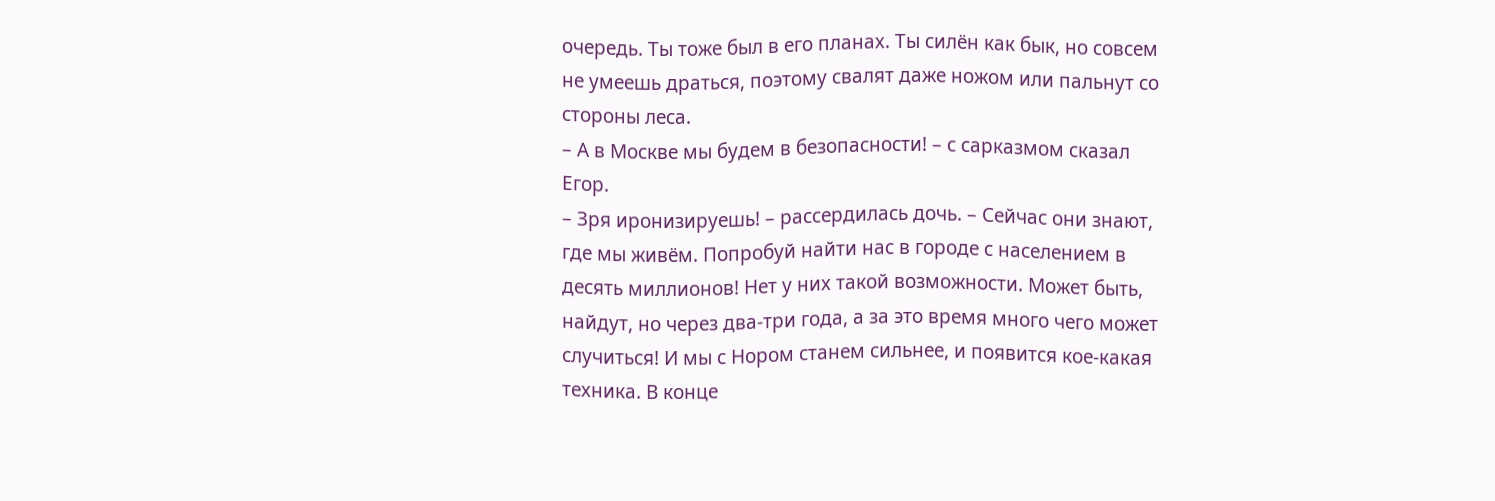очередь. Ты тоже был в его планах. Ты силён как бык, но совсем не умеешь драться, поэтому свалят даже ножом или пальнут со стороны леса.
– А в Москве мы будем в безопасности! – с сарказмом сказал Егор.
– Зря иронизируешь! – рассердилась дочь. – Сейчас они знают, где мы живём. Попробуй найти нас в городе с населением в десять миллионов! Нет у них такой возможности. Может быть, найдут, но через два-три года, а за это время много чего может случиться! И мы с Нором станем сильнее, и появится кое-какая техника. В конце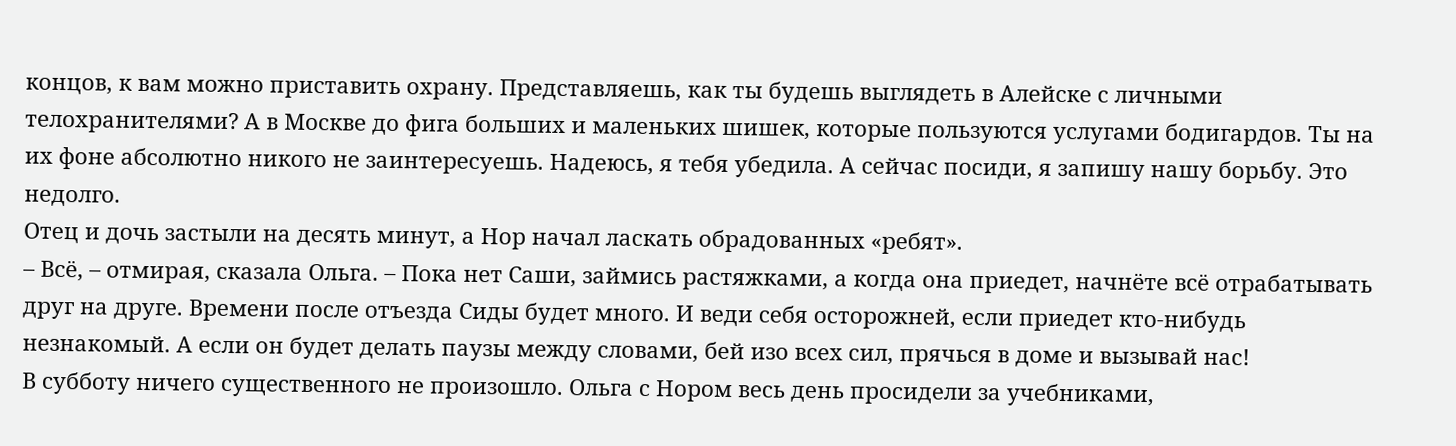концов, к вам можно приставить охрану. Представляешь, как ты будешь выглядеть в Алейске с личными телохранителями? А в Москве до фига больших и маленьких шишек, которые пользуются услугами бодигардов. Ты на их фоне абсолютно никого не заинтересуешь. Надеюсь, я тебя убедила. А сейчас посиди, я запишу нашу борьбу. Это недолго.
Отец и дочь застыли на десять минут, а Нор начал ласкать обрадованных «ребят».
– Всё, – отмирая, сказала Ольга. – Пока нет Саши, займись растяжками, а когда она приедет, начнёте всё отрабатывать друг на друге. Времени после отъезда Сиды будет много. И веди себя осторожней, если приедет кто-нибудь незнакомый. А если он будет делать паузы между словами, бей изо всех сил, прячься в доме и вызывай нас!
В субботу ничего существенного не произошло. Ольга с Нором весь день просидели за учебниками,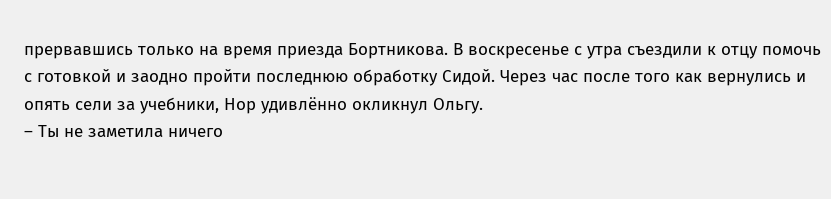прервавшись только на время приезда Бортникова. В воскресенье с утра съездили к отцу помочь с готовкой и заодно пройти последнюю обработку Сидой. Через час после того как вернулись и опять сели за учебники, Нор удивлённо окликнул Ольгу.
– Ты не заметила ничего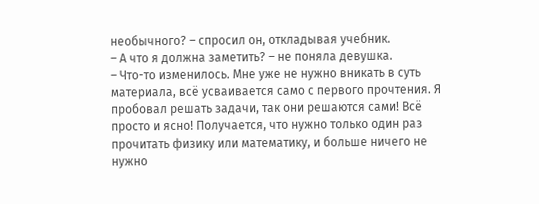необычного? – спросил он, откладывая учебник.
– А что я должна заметить? – не поняла девушка.
– Что-то изменилось. Мне уже не нужно вникать в суть материала, всё усваивается само с первого прочтения. Я пробовал решать задачи, так они решаются сами! Всё просто и ясно! Получается, что нужно только один раз прочитать физику или математику, и больше ничего не нужно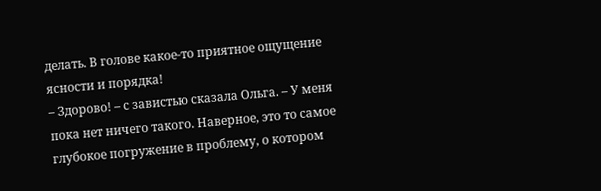делать. В голове какое-то приятное ощущение ясности и порядка!
– Здорово! – с завистью сказала Ольга. – У меня пока нет ничего такого. Наверное, это то самое глубокое погружение в проблему, о котором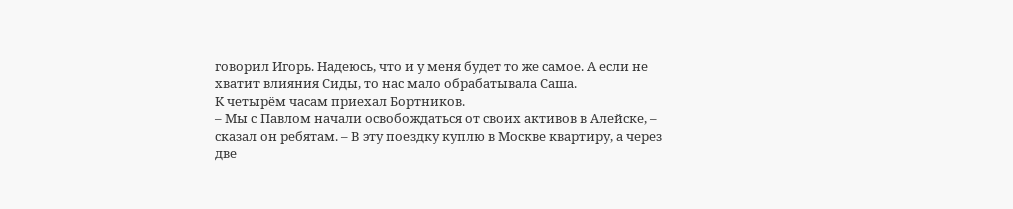говорил Игорь. Надеюсь, что и у меня будет то же самое. А если не хватит влияния Сиды, то нас мало обрабатывала Саша.
К четырём часам приехал Бортников.
– Мы с Павлом начали освобождаться от своих активов в Алейске, – сказал он ребятам. – В эту поездку куплю в Москве квартиру, а через две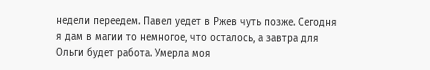недели переедем. Павел уедет в Ржев чуть позже. Сегодня я дам в магии то немногое, что осталось, а завтра для Ольги будет работа. Умерла моя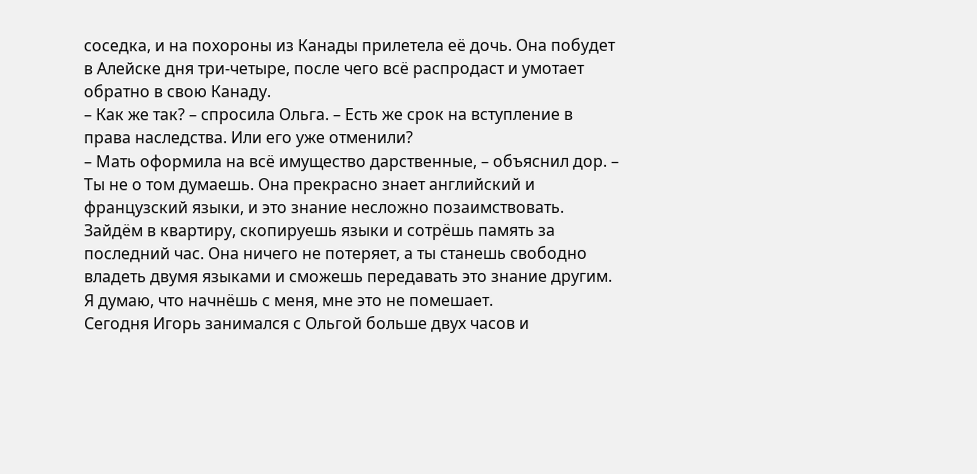соседка, и на похороны из Канады прилетела её дочь. Она побудет в Алейске дня три-четыре, после чего всё распродаст и умотает обратно в свою Канаду.
– Как же так? – спросила Ольга. – Есть же срок на вступление в права наследства. Или его уже отменили?
– Мать оформила на всё имущество дарственные, – объяснил дор. – Ты не о том думаешь. Она прекрасно знает английский и французский языки, и это знание несложно позаимствовать. Зайдём в квартиру, скопируешь языки и сотрёшь память за последний час. Она ничего не потеряет, а ты станешь свободно владеть двумя языками и сможешь передавать это знание другим. Я думаю, что начнёшь с меня, мне это не помешает.
Сегодня Игорь занимался с Ольгой больше двух часов и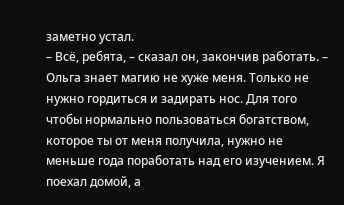заметно устал.
– Всё, ребята, – сказал он, закончив работать. – Ольга знает магию не хуже меня. Только не нужно гордиться и задирать нос. Для того чтобы нормально пользоваться богатством, которое ты от меня получила, нужно не меньше года поработать над его изучением. Я поехал домой, а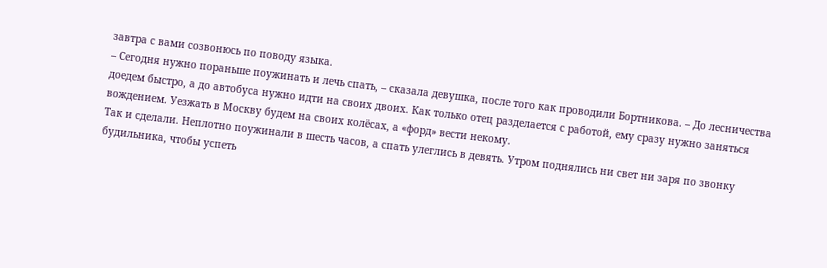завтра с вами созвонюсь по поводу языка.
– Сегодня нужно пораньше поужинать и лечь спать, – сказала девушка, после того как проводили Бортникова. – До лесничества доедем быстро, а до автобуса нужно идти на своих двоих. Как только отец разделается с работой, ему сразу нужно заняться вождением. Уезжать в Москву будем на своих колёсах, а «форд» вести некому.
Так и сделали. Неплотно поужинали в шесть часов, а спать улеглись в девять. Утром поднялись ни свет ни заря по звонку будильника, чтобы успеть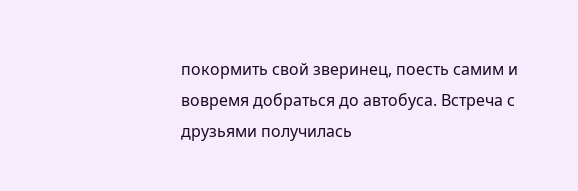покормить свой зверинец, поесть самим и вовремя добраться до автобуса. Встреча с друзьями получилась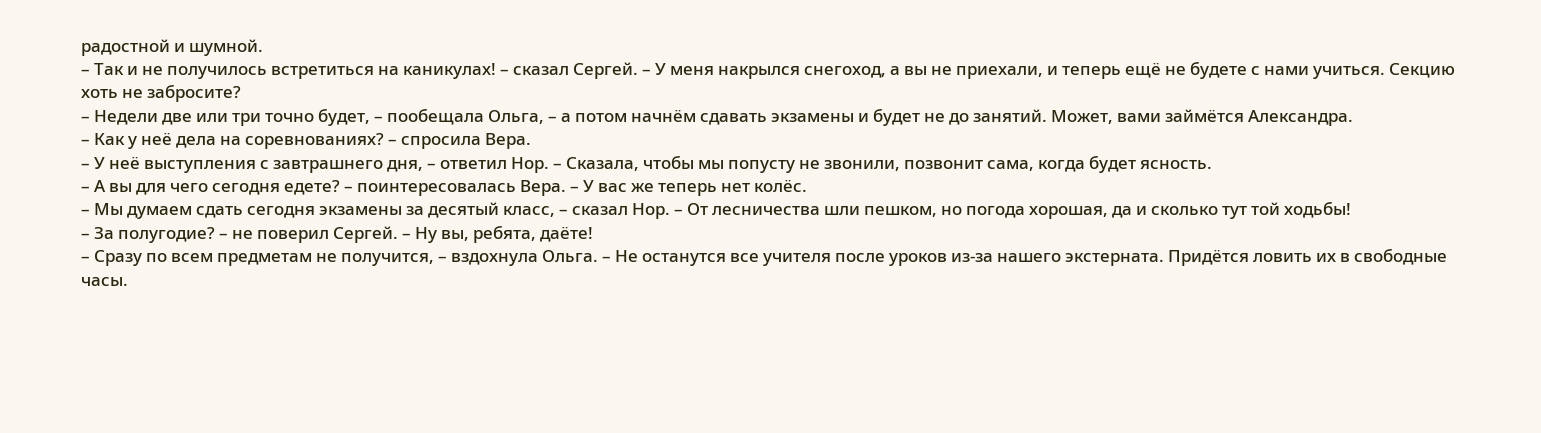радостной и шумной.
– Так и не получилось встретиться на каникулах! – сказал Сергей. – У меня накрылся снегоход, а вы не приехали, и теперь ещё не будете с нами учиться. Секцию хоть не забросите?
– Недели две или три точно будет, – пообещала Ольга, – а потом начнём сдавать экзамены и будет не до занятий. Может, вами займётся Александра.
– Как у неё дела на соревнованиях? – спросила Вера.
– У неё выступления с завтрашнего дня, – ответил Нор. – Сказала, чтобы мы попусту не звонили, позвонит сама, когда будет ясность.
– А вы для чего сегодня едете? – поинтересовалась Вера. – У вас же теперь нет колёс.
– Мы думаем сдать сегодня экзамены за десятый класс, – сказал Нор. – От лесничества шли пешком, но погода хорошая, да и сколько тут той ходьбы!
– За полугодие? – не поверил Сергей. – Ну вы, ребята, даёте!
– Сразу по всем предметам не получится, – вздохнула Ольга. – Не останутся все учителя после уроков из-за нашего экстерната. Придётся ловить их в свободные часы.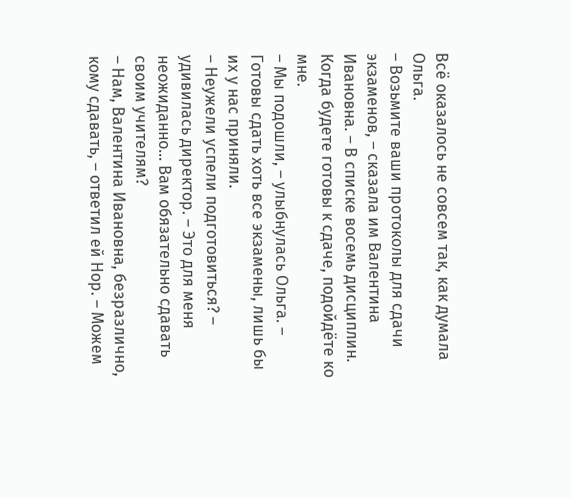Всё оказалось не совсем так, как думала Ольга.
– Возьмите ваши протоколы для сдачи экзаменов, – сказала им Валентина Ивановна. – В списке восемь дисциплин. Когда будете готовы к сдаче, подойдёте ко мне.
– Мы подошли, – улыбнулась Ольга. – Готовы сдать хоть все экзамены, лишь бы их у нас приняли.
– Неужели успели подготовиться? – удивилась директор. – Это для меня неожиданно... Вам обязательно сдавать своим учителям?
– Нам, Валентина Ивановна, безразлично, кому сдавать, – ответил ей Нор. – Можем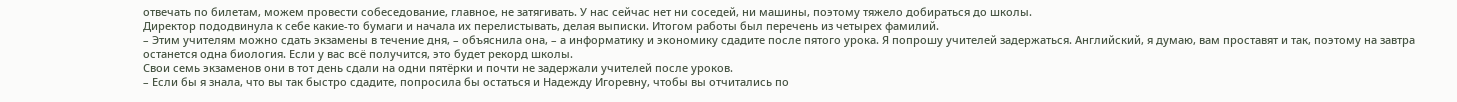отвечать по билетам, можем провести собеседование, главное, не затягивать. У нас сейчас нет ни соседей, ни машины, поэтому тяжело добираться до школы.
Директор пододвинула к себе какие-то бумаги и начала их перелистывать, делая выписки. Итогом работы был перечень из четырех фамилий.
– Этим учителям можно сдать экзамены в течение дня, – объяснила она, – а информатику и экономику сдадите после пятого урока. Я попрошу учителей задержаться. Английский, я думаю, вам проставят и так, поэтому на завтра останется одна биология. Если у вас всё получится, это будет рекорд школы.
Свои семь экзаменов они в тот день сдали на одни пятёрки и почти не задержали учителей после уроков.
– Если бы я знала, что вы так быстро сдадите, попросила бы остаться и Надежду Игоревну, чтобы вы отчитались по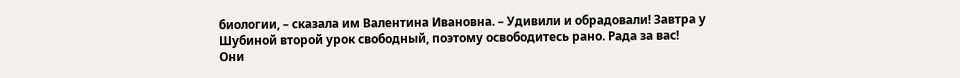биологии, – сказала им Валентина Ивановна. – Удивили и обрадовали! Завтра у Шубиной второй урок свободный, поэтому освободитесь рано. Рада за вас!
Они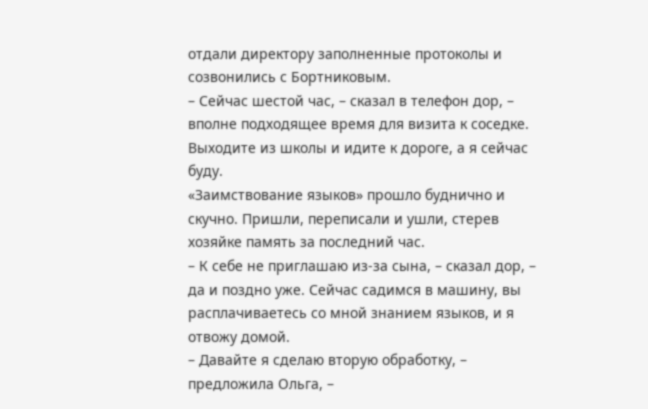отдали директору заполненные протоколы и созвонились с Бортниковым.
– Сейчас шестой час, – сказал в телефон дор, – вполне подходящее время для визита к соседке. Выходите из школы и идите к дороге, а я сейчас буду.
«Заимствование языков» прошло буднично и скучно. Пришли, переписали и ушли, стерев хозяйке память за последний час.
– К себе не приглашаю из-за сына, – сказал дор, – да и поздно уже. Сейчас садимся в машину, вы расплачиваетесь со мной знанием языков, и я отвожу домой.
– Давайте я сделаю вторую обработку, – предложила Ольга, –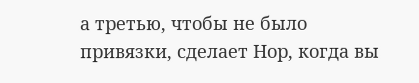а третью, чтобы не было привязки, сделает Нор, когда вы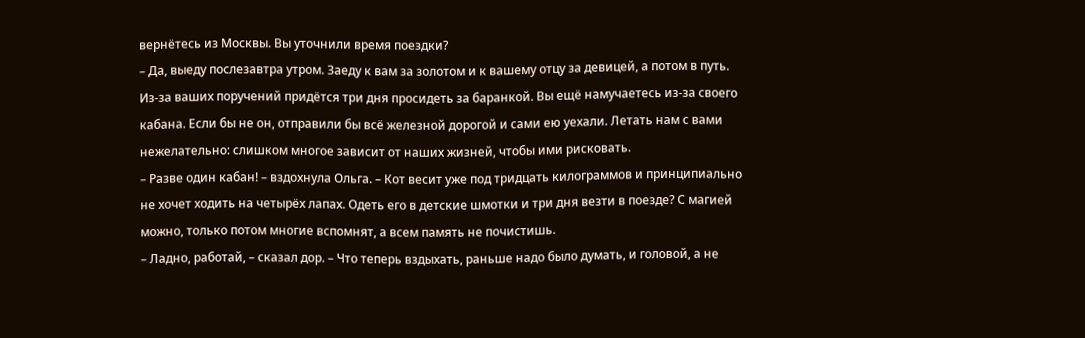вернётесь из Москвы. Вы уточнили время поездки?
– Да, выеду послезавтра утром. Заеду к вам за золотом и к вашему отцу за девицей, а потом в путь. Из-за ваших поручений придётся три дня просидеть за баранкой. Вы ещё намучаетесь из-за своего кабана. Если бы не он, отправили бы всё железной дорогой и сами ею уехали. Летать нам с вами нежелательно: слишком многое зависит от наших жизней, чтобы ими рисковать.
– Разве один кабан! – вздохнула Ольга. – Кот весит уже под тридцать килограммов и принципиально не хочет ходить на четырёх лапах. Одеть его в детские шмотки и три дня везти в поезде? С магией можно, только потом многие вспомнят, а всем память не почистишь.
– Ладно, работай, – сказал дор. – Что теперь вздыхать, раньше надо было думать, и головой, а не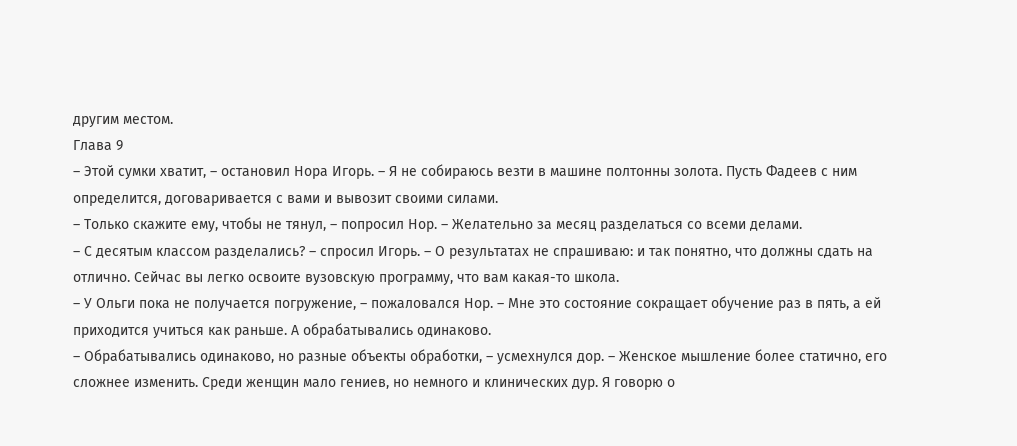другим местом.
Глава 9
– Этой сумки хватит, – остановил Нора Игорь. – Я не собираюсь везти в машине полтонны золота. Пусть Фадеев с ним определится, договаривается с вами и вывозит своими силами.
– Только скажите ему, чтобы не тянул, – попросил Нор. – Желательно за месяц разделаться со всеми делами.
– С десятым классом разделались? – спросил Игорь. – О результатах не спрашиваю: и так понятно, что должны сдать на отлично. Сейчас вы легко освоите вузовскую программу, что вам какая-то школа.
– У Ольги пока не получается погружение, – пожаловался Нор. – Мне это состояние сокращает обучение раз в пять, а ей приходится учиться как раньше. А обрабатывались одинаково.
– Обрабатывались одинаково, но разные объекты обработки, – усмехнулся дор. – Женское мышление более статично, его сложнее изменить. Среди женщин мало гениев, но немного и клинических дур. Я говорю о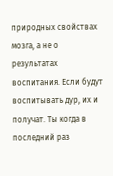природных свойствах мозга, а не о результатах воспитания. Если будут воспитывать дур, их и получат. Ты когда в последний раз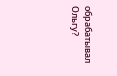обрабатывал Ольгу?